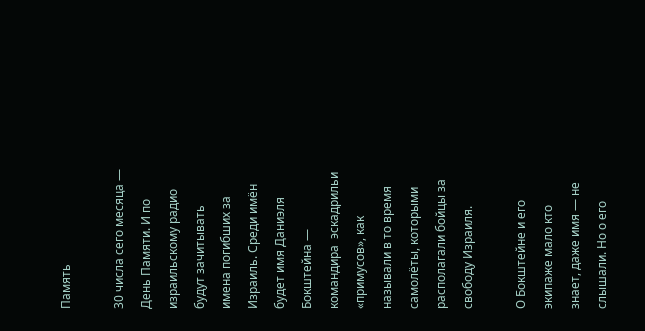Память

30 числа сего месяца — День Памяти. И по израильскому радио будут зачитывать имена погибших за Израиль. Среди имён будет имя Даниэля Бокштейна — командира  эскадрильи «примусов», как называли в то время самолёты, которыми располагали бойцы за свободу Израиля.

О Бокштейне и его экипаже мало кто знает, даже имя — не слышали. Но о его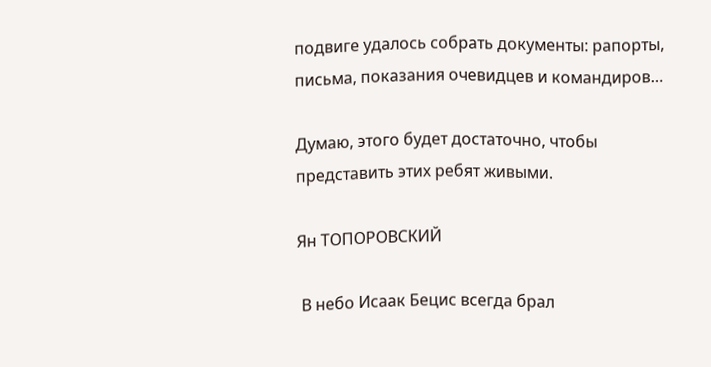подвиге удалось собрать документы: рапорты, письма, показания очевидцев и командиров…

Думаю, этого будет достаточно, чтобы представить этих ребят живыми.

Ян ТОПОРОВСКИЙ

 В небо Исаак Бецис всегда брал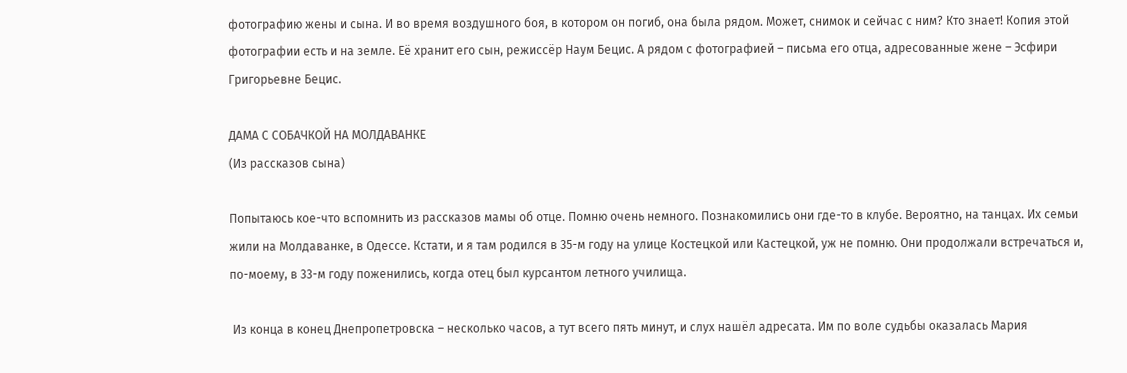фотографию жены и сына. И во время воздушного боя, в котором он погиб, она была рядом. Может, снимок и сейчас с ним? Кто знает! Копия этой фотографии есть и на земле. Её хранит его сын, режиссёр Наум Бецис. А рядом с фотографией – письма его отца, адресованные жене – Эсфири Григорьевне Бецис.

ДАМА С СОБАЧКОЙ НА МОЛДАВАНКЕ
(Из рассказов сына)

Попытаюсь кое-что вспомнить из рассказов мамы об отце. Помню очень немного. Познакомились они где-то в клубе. Вероятно, на танцах. Их семьи жили на Молдаванке, в Одессе. Кстати, и я там родился в 35-м году на улице Костецкой или Кастецкой, уж не помню. Они продолжали встречаться и, по-моему, в 33-м году поженились, когда отец был курсантом летного училища.

 Из конца в конец Днепропетровска – несколько часов, а тут всего пять минут, и слух нашёл адресата. Им по воле судьбы оказалась Мария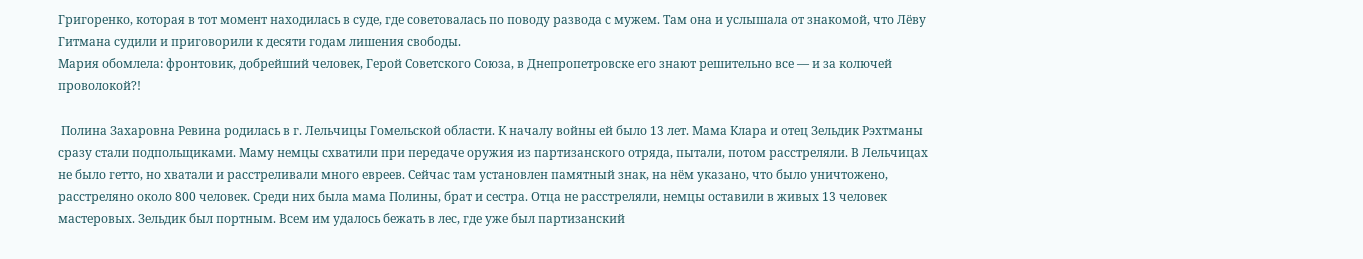Григоренко, которая в тот момент находилась в суде, где советовалась по поводу развода с мужем. Там она и услышала от знакомой, что Лёву Гитмана судили и приговорили к десяти годам лишения свободы.
Мария обомлела: фронтовик, добрейший человек, Герой Советского Союза, в Днепропетровске его знают решительно все — и за колючей проволокой?!

 Полина Захаровна Ревина родилась в г. Лельчицы Гомельской области. К началу войны ей было 13 лет. Мама Клара и отец Зельдик Рэхтманы сразу стали подпольщиками. Маму немцы схватили при передаче оружия из партизанского отряда, пытали, потом расстреляли. В Лельчицах не было гетто, но хватали и расстреливали много евреев. Сейчас там установлен памятный знак, на нём указано, что было уничтожено, расстреляно около 800 человек. Среди них была мама Полины, брат и сестра. Отца не расстреляли, немцы оставили в живых 13 человек мастеровых. Зельдик был портным. Всем им удалось бежать в лес, где уже был партизанский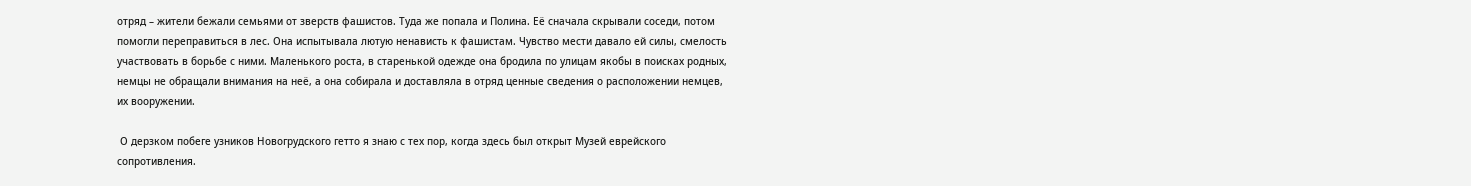отряд – жители бежали семьями от зверств фашистов. Туда же попала и Полина. Её сначала скрывали соседи, потом помогли переправиться в лес. Она испытывала лютую ненависть к фашистам. Чувство мести давало ей силы, смелость участвовать в борьбе с ними. Маленького роста, в старенькой одежде она бродила по улицам якобы в поисках родных, немцы не обращали внимания на неё, а она собирала и доставляла в отряд ценные сведения о расположении немцев, их вооружении.

 О дерзком побеге узников Новогрудского гетто я знаю с тех пор, когда здесь был открыт Музей еврейского сопротивления.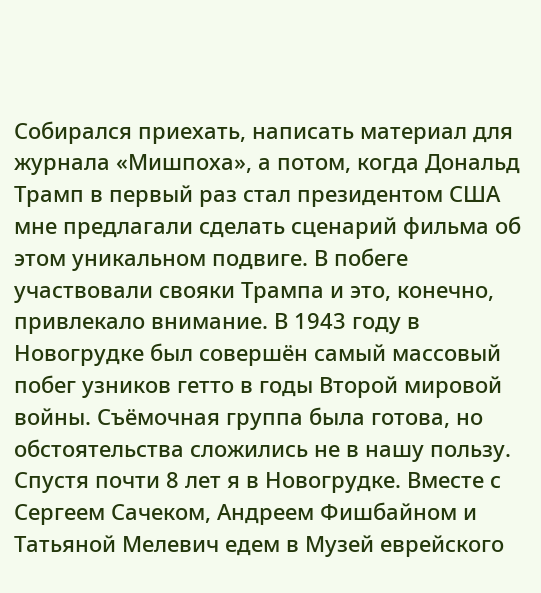Собирался приехать, написать материал для журнала «Мишпоха», а потом, когда Дональд Трамп в первый раз стал президентом США мне предлагали сделать сценарий фильма об этом уникальном подвиге. В побеге участвовали свояки Трампа и это, конечно, привлекало внимание. В 1943 году в Новогрудке был совершён самый массовый побег узников гетто в годы Второй мировой войны. Съёмочная группа была готова, но обстоятельства сложились не в нашу пользу.
Спустя почти 8 лет я в Новогрудке. Вместе с Сергеем Сачеком, Андреем Фишбайном и Татьяной Мелевич едем в Музей еврейского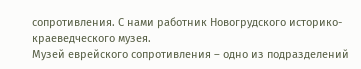сопротивления. С нами работник Новогрудского историко-краеведческого музея.
Музей еврейского сопротивления – одно из подразделений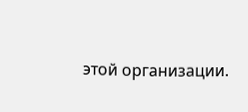этой организации.